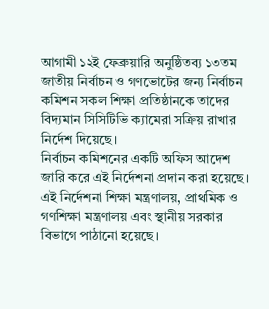আগামী ১২ই ফেব্রুয়ারি অনুষ্ঠিতব্য ১৩তম জাতীয় নির্বাচন ও গণভোটের জন্য নির্বাচন কমিশন সকল শিক্ষা প্রতিষ্ঠানকে তাদের বিদ্যমান সিসিটিভি ক্যামেরা সক্রিয় রাখার নির্দেশ দিয়েছে।
নির্বাচন কমিশনের একটি অফিস আদেশ জারি করে এই নির্দেশনা প্রদান করা হয়েছে। এই নির্দেশনা শিক্ষা মন্ত্রণালয়, প্রাথমিক ও গণশিক্ষা মন্ত্রণালয় এবং স্থানীয় সরকার বিভাগে পাঠানো হয়েছে।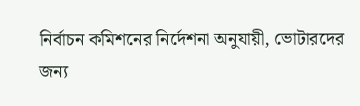নির্বাচন কমিশনের নির্দেশনা অনুযায়ী, ভোটারদের জন্য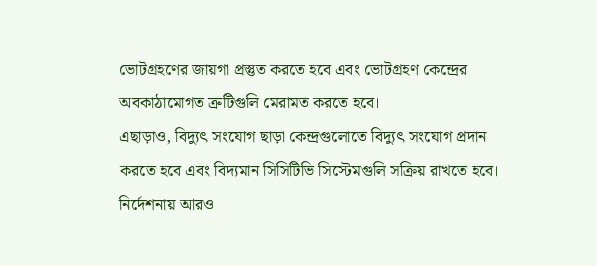ভোটগ্রহণের জায়গা প্রস্তুত করতে হবে এবং ভোটগ্রহণ কেন্দ্রের অবকাঠামোগত ত্রুটিগুলি মেরামত করতে হবে।
এছাড়াও, বিদ্যুৎ সংযোগ ছাড়া কেন্দ্রগুলোতে বিদ্যুৎ সংযোগ প্রদান করতে হবে এবং বিদ্যমান সিসিটিভি সিস্টেমগুলি সক্রিয় রাখতে হবে।
নির্দেশনায় আরও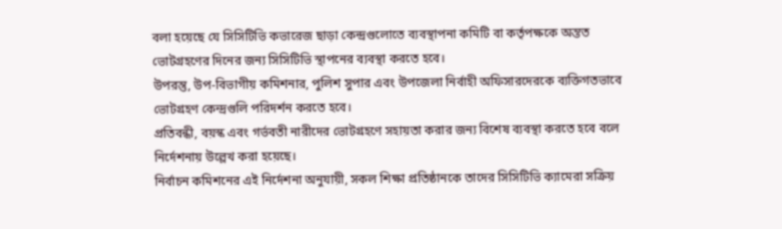বলা হয়েছে যে সিসিটিভি কভারেজ ছাড়া কেন্দ্রগুলোতে ব্যবস্থাপনা কমিটি বা কর্তৃপক্ষকে অন্তত ভোটগ্রহণের দিনের জন্য সিসিটিভি স্থাপনের ব্যবস্থা করতে হবে।
উপরন্তু, উপ-বিভাগীয় কমিশনার, পুলিশ সুপার এবং উপজেলা নির্বাহী অফিসারদেরকে ব্যক্তিগতভাবে ভোটগ্রহণ কেন্দ্রগুলি পরিদর্শন করতে হবে।
প্রতিবন্ধী, বয়স্ক এবং গর্ভবতী নারীদের ভোটগ্রহণে সহায়তা করার জন্য বিশেষ ব্যবস্থা করতে হবে বলে নির্দেশনায় উল্লেখ করা হয়েছে।
নির্বাচন কমিশনের এই নির্দেশনা অনুযায়ী, সকল শিক্ষা প্রতিষ্ঠানকে তাদের সিসিটিভি ক্যামেরা সক্রিয়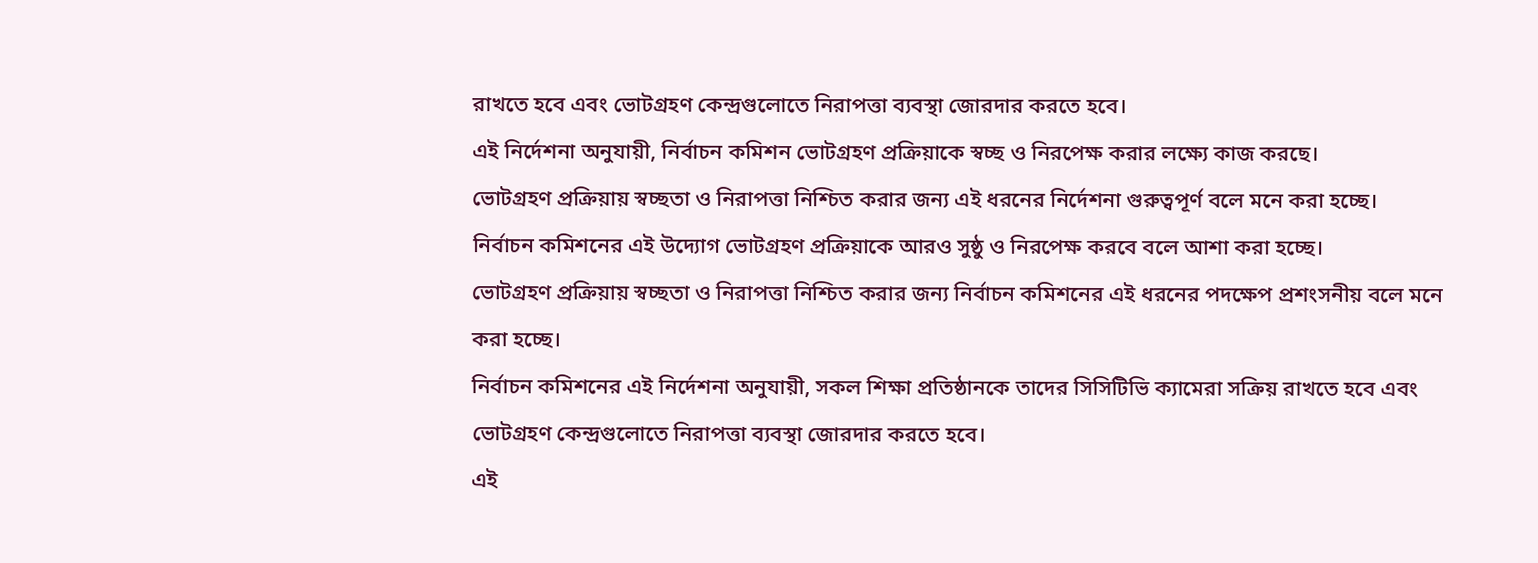রাখতে হবে এবং ভোটগ্রহণ কেন্দ্রগুলোতে নিরাপত্তা ব্যবস্থা জোরদার করতে হবে।
এই নির্দেশনা অনুযায়ী, নির্বাচন কমিশন ভোটগ্রহণ প্রক্রিয়াকে স্বচ্ছ ও নিরপেক্ষ করার লক্ষ্যে কাজ করছে।
ভোটগ্রহণ প্রক্রিয়ায় স্বচ্ছতা ও নিরাপত্তা নিশ্চিত করার জন্য এই ধরনের নির্দেশনা গুরুত্বপূর্ণ বলে মনে করা হচ্ছে।
নির্বাচন কমিশনের এই উদ্যোগ ভোটগ্রহণ প্রক্রিয়াকে আরও সুষ্ঠু ও নিরপেক্ষ করবে বলে আশা করা হচ্ছে।
ভোটগ্রহণ প্রক্রিয়ায় স্বচ্ছতা ও নিরাপত্তা নিশ্চিত করার জন্য নির্বাচন কমিশনের এই ধরনের পদক্ষেপ প্রশংসনীয় বলে মনে করা হচ্ছে।
নির্বাচন কমিশনের এই নির্দেশনা অনুযায়ী, সকল শিক্ষা প্রতিষ্ঠানকে তাদের সিসিটিভি ক্যামেরা সক্রিয় রাখতে হবে এবং ভোটগ্রহণ কেন্দ্রগুলোতে নিরাপত্তা ব্যবস্থা জোরদার করতে হবে।
এই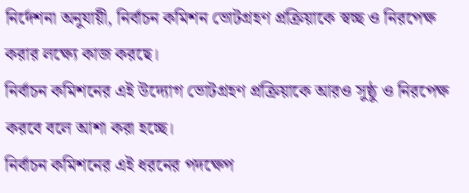নির্দেশনা অনুযায়ী, নির্বাচন কমিশন ভোটগ্রহণ প্রক্রিয়াকে স্বচ্ছ ও নিরপেক্ষ করার লক্ষ্যে কাজ করছে।
নির্বাচন কমিশনের এই উদ্যোগ ভোটগ্রহণ প্রক্রিয়াকে আরও সুষ্ঠু ও নিরপেক্ষ করবে বলে আশা করা হচ্ছে।
নির্বাচন কমিশনের এই ধরনের পদক্ষেপ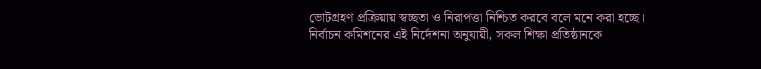ভোটগ্রহণ প্রক্রিয়ায় স্বচ্ছতা ও নিরাপত্তা নিশ্চিত করবে বলে মনে করা হচ্ছে।
নির্বাচন কমিশনের এই নির্দেশনা অনুযায়ী, সকল শিক্ষা প্রতিষ্ঠানকে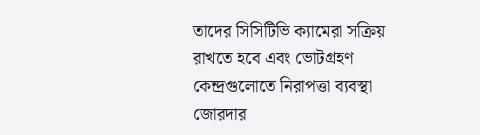তাদের সিসিটিভি ক্যামেরা সক্রিয় রাখতে হবে এবং ভোটগ্রহণ কেন্দ্রগুলোতে নিরাপত্তা ব্যবস্থা জোরদার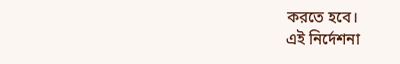করতে হবে।
এই নির্দেশনা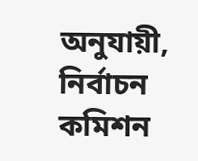অনুযায়ী, নির্বাচন কমিশন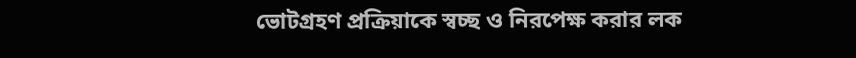ভোটগ্রহণ প্রক্রিয়াকে স্বচ্ছ ও নিরপেক্ষ করার লক